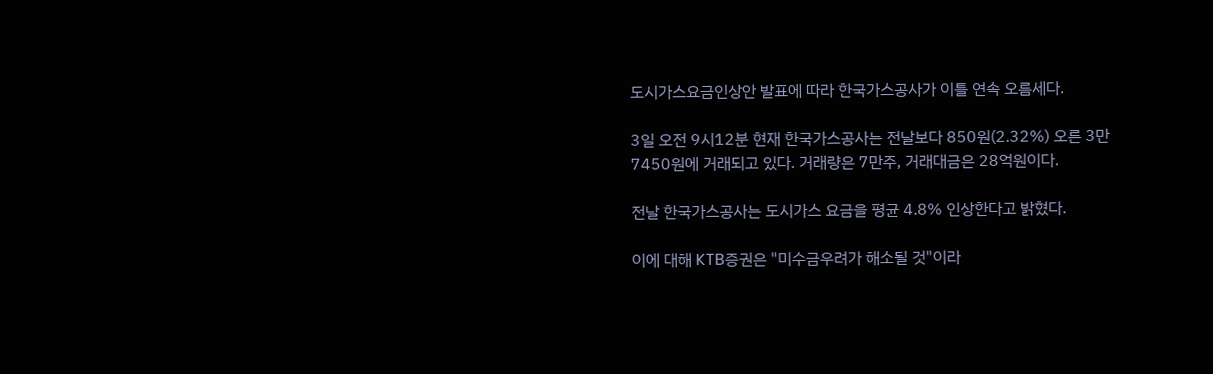도시가스요금인상안 발표에 따라 한국가스공사가 이틀 연속 오름세다.

3일 오전 9시12분 현재 한국가스공사는 전날보다 850원(2.32%) 오른 3만7450원에 거래되고 있다. 거래량은 7만주, 거래대금은 28억원이다.

전날 한국가스공사는 도시가스 요금을 평균 4.8% 인상한다고 밝혔다.

이에 대해 KTB증권은 "미수금우려가 해소될 것"이라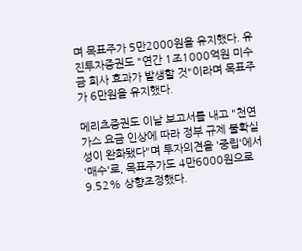며 목표주가 5만2000원을 유지했다. 유진투자증권도 "연간 1조1000억원 미수금 회사 효과가 발생할 것"이라며 목표주가 6만원을 유지했다.

메리츠증권도 이날 보고서를 내고 "천연가스 요금 인상에 따라 정부 규제 불확실성이 완화됐다"며 투자의견을 '중립'에서 '매수'로, 목표주가도 4만6000원으로 9.52% 상향조정했다.